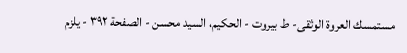مستمسك العروة الوثقى- ط بیروت - الحكيم، السيد محسن - الصفحة ٣٩٢ - يلزم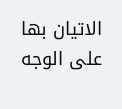الاتيان بها على الوجه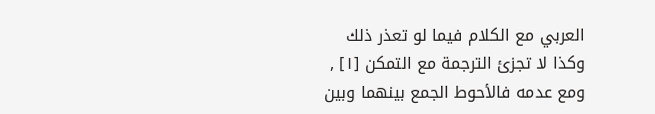العربي مع الكلام فيما لو تعذر ذلك
وكذا لا تجزئ الترجمة مع التمكن [١] , ومع عدمه فالأحوط الجمع بينهما وبين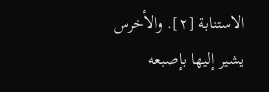الاستنابة [٢]. والأخرس يشير إليها بإصبعه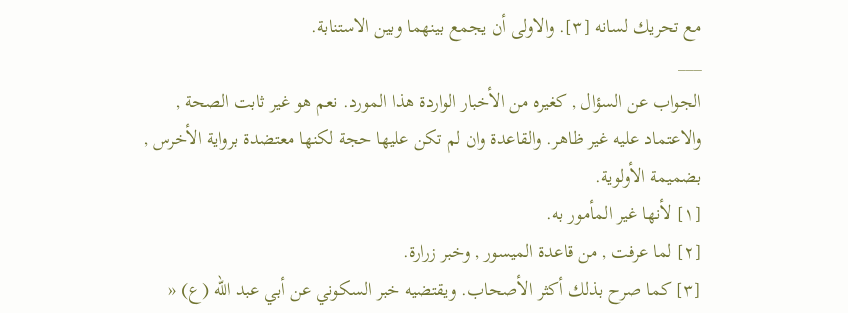مع تحريك لسانه [٣]. والاولى أن يجمع بينهما وبين الاستنابة.
___
الجواب عن السؤال , كغيره من الأخبار الواردة هذا المورد. نعم هو غير ثابت الصحة , والاعتماد عليه غير ظاهر. والقاعدة وان لم تكن عليها حجة لكنها معتضدة برواية الأخرس , بضميمة الأولوية.
[١] لأنها غير المأمور به.
[٢] لما عرفت , من قاعدة الميسور , وخبر زرارة.
[٣] كما صرح بذلك أكثر الأصحاب. ويقتضيه خبر السكوني عن أبي عبد الله (ع) «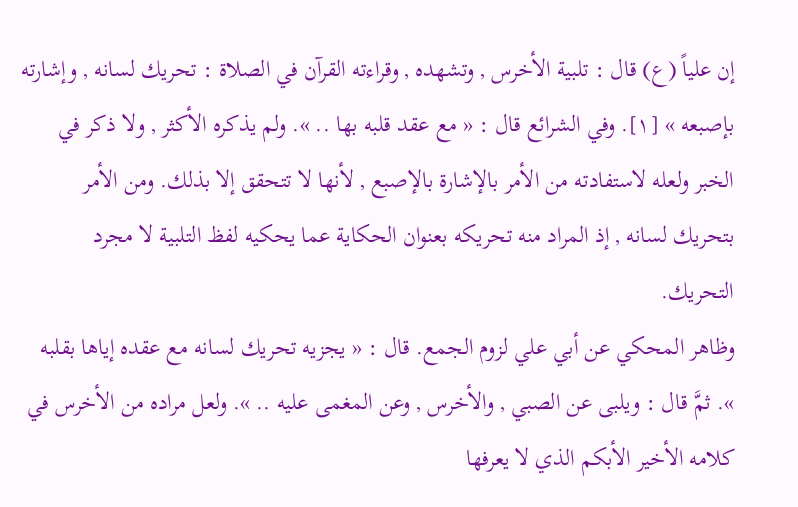إن علياً (ع) قال : تلبية الأخرس , وتشهده , وقراءته القرآن في الصلاة : تحريك لسانه , وإشارته بإصبعه » [١]. وفي الشرائع قال : « مع عقد قلبه بها .. ». ولم يذكره الأكثر , ولا ذكر في الخبر ولعله لاستفادته من الأمر بالإشارة بالإصبع , لأنها لا تتحقق إلا بذلك. ومن الأمر بتحريك لسانه , إذ المراد منه تحريكه بعنوان الحكاية عما يحكيه لفظ التلبية لا مجرد التحريك.
وظاهر المحكي عن أبي علي لزوم الجمع. قال : « يجزيه تحريك لسانه مع عقده إياها بقلبه ». ثمَّ قال : ويلبى عن الصبي , والأخرس , وعن المغمى عليه .. ». ولعل مراده من الأخرس في كلامه الأخير الأبكم الذي لا يعرفها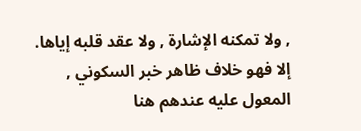, ولا تمكنه الإشارة , ولا عقد قلبه إياها. إلا فهو خلاف ظاهر خبر السكوني , المعول عليه عندهم هنا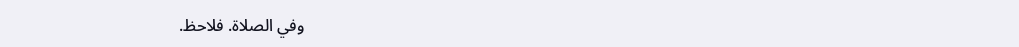وفي الصلاة. فلاحظ.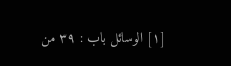[١] الوسائل باب : ٣٩ من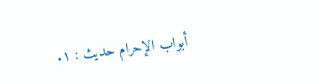أبواب الإحرام حديث : ١.